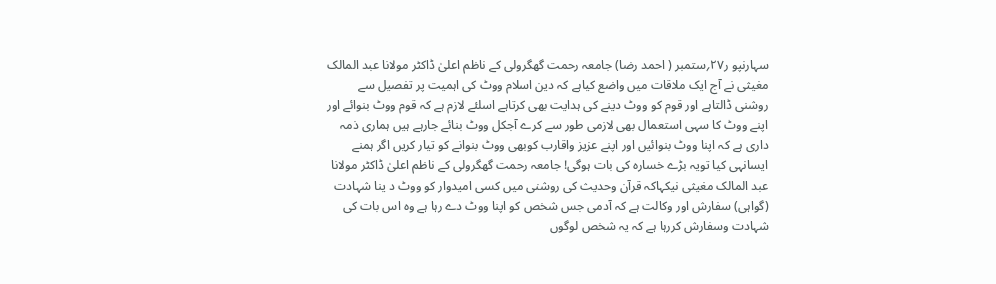سہارنپو ر۲۷؍ستمبر ( احمد رضا) جامعہ رحمت گھگرولی کے ناظم اعلیٰ ڈاکٹر مولانا عبد المالک مغیثی نے آج ایک ملاقات میں واضع کیاہے کہ دین اسلام ووٹ کی اہمیت پر تفصیل سے روشنی ڈالتاہے اور قوم کو ووٹ دینے کی ہدایت بھی کرتاہے اسلئے لازم ہے کہ قوم ووٹ بنوائے اور اپنے ووٹ کا سہی استعمال بھی لازمی طور سے کرے آجکل ووٹ بنائے جارہے ہیں ہماری ذمہ داری ہے کہ اپنا ووٹ بنوائیں اور اپنے عزیز واقارب کوبھی ووٹ بنوانے کو تیار کریں اگر ہمنے ایسانہی کیا تویہ بڑے خسارہ کی بات ہوگی! جامعہ رحمت گھگرولی کے ناظم اعلیٰ ڈاکٹر مولانا عبد المالک مغیثی نیکہاکہ قرآن وحدیث کی روشنی میں کسی امیدوار کو ووٹ د ینا شہادت (گواہی) سفارش اور وکالت ہے کہ آدمی جس شخص کو اپنا ووٹ دے رہا ہے وہ اس بات کی شہادت وسفارش کررہا ہے کہ یہ شخص لوگوں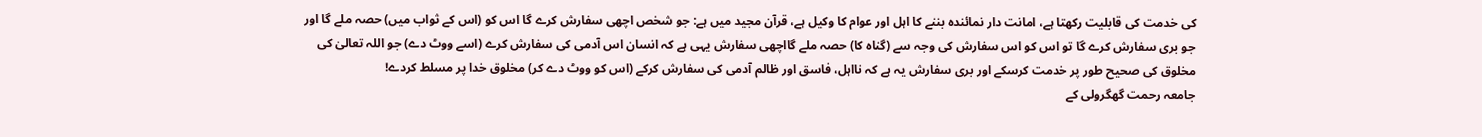کی خدمت کی قابلیت رکھتا ہے، امانت دار نمائندہ بننے کا اہل اور عوام کا وکیل ہے، قرآن مجید میں ہے: جو شخص اچھی سفارش کرے گا اس کو (اس کے ثواب میں) حصہ ملے گا اور جو بری سفارش کرے گا تو اس کو اس سفارش کی وجہ سے (گناہ کا) حصہ ملے گااچھی سفارش یہی ہے کہ انسان اس آدمی کی سفارش کرے (اسے ووٹ دے) جو اللہ تعالیٰ کی مخلوق کی صحیح طور پر خدمت کرسکے اور بری سفارش یہ ہے کہ نااہل، فاسق اور ظالم آدمی کی سفارش کرکے (اس کو ووٹ دے کر) مخلوق خدا پر مسلط کردے!
جامعہ رحمت گھگرولی کے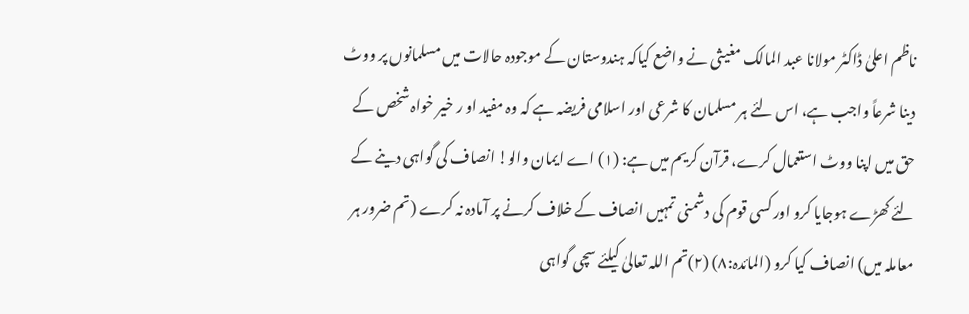ناظم اعلیٰ ڈاکٹر مولانا عبد المالک مغیثی نے واضع کیاکہ ہندوستان کے موجودہ حالات میں مسلمانوں پر ووٹ دینا شرعاً واجب ہے، اس لئے ہر مسلمان کا شرعی اور اسلامی فریضہ ہے کہ وہ مفید او ر خیر خواہ شخص کے حق میں اپنا ووٹ استعمال کرے، قرآن کریم میں ہے: (۱) اے ایمان والو! انصاف کی گواہی دینے کے لئے کھڑے ہوجایا کرو اور کسی قوم کی دشمنی تمہیں انصاف کے خلاف کرنے پر آمادہ نہ کرے (تم ضرور ہر معاملہ میں) انصاف کیا کرو (المائدہ:۸) (۲)تم اللہ تعالیٰ کیلئے سچی گواہی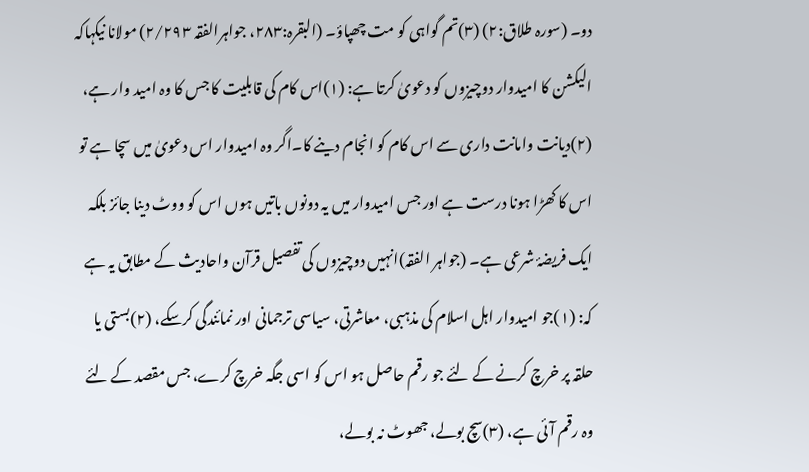دو۔ (سورہ طلاق:۲) (۳)تم گواہی کو مت چھپاؤ۔ (البقرہ:۲۸۳، جواہرالفقہ ۲/۲۹۳) مولانا نیکہاکہ الیکشن کا امیدوار دوچیزوں کو دعویٰ کرتا ہے: (۱)اس کام کی قابلیت کا جس کا وہ امید وار ہے، (۲)دیانت وامانت داری سے اس کام کو انجام دینے کا۔اگر وہ امیدوار اس دعویٰ میں سچا ہے تو اس کا کھڑا ہونا درست ہے اور جس امیدوار میں یہ دونوں باتیں ہوں اس کو ووٹ دینا جائز بلکہ ایک فریضۂ شرعی ہے۔ (جواہر الفقہ)انہیں دوچیزوں کی تفصیل قرآن واحادیث کے مطابق یہ ہے کہ: (۱)جو امیدوار اہل اسلام کی مذہبی، معاشرتی، سیاسی ترجمانی اور نمائندگی کرسکے، (۲)بستی یا حلقہ پر خرچ کرنے کے لئے جو رقم حاصل ہو اس کو اسی جگہ خرچ کرے، جس مقصد کے لئے وہ رقم آئی ہے، (۳)سچ بولے، جھوٹ نہ بولے،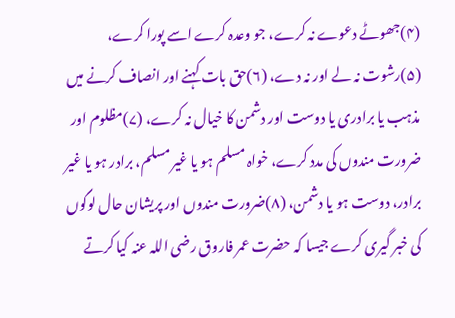(۴)جھوٹے دعوے نہ کرے، جو وعدہ کرے اسے پورا کرے، (۵)رشوت نہ لے اور نہ دے، (۶)حق بات کہنے اور انصاف کرنے میں مذہب یا برادری یا دوست اور دشمن کا خیال نہ کرے، (۷)مظلوم اور ضرورت مندوں کی مدد کرے، خواہ مسلم ہو یا غیر مسلم، برادر ہو یا غیر برادر، دوست ہو یا دشمن، (۸)ضرورت مندوں اور پریشان حال لوگوں کی خبر گیری کرے جیسا کہ حضرت عمر فاروق رضی اللہ عنہ کیا کرتے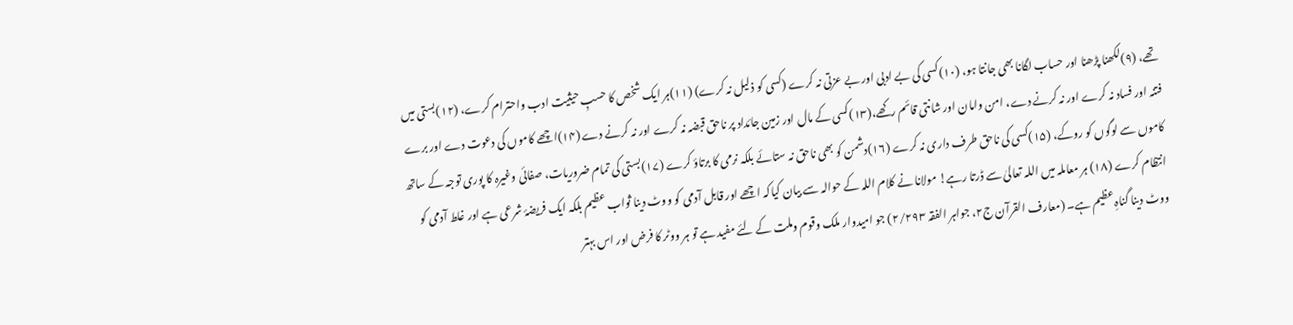تھے، (۹)لکھنا پڑھنا اور حساب لگانا بھی جانتا ہو، (۱۰)کسی کی بے ادبی اور بے عزتی نہ کرے (کسی کو ذلیل نہ کرے) (۱۱)ہر ایک شخص کا حسبِ حیثیت ادب واحترام کرے، (۱۲)بستی میں فتنہ اور فساد نہ کرے اور نہ کرنے دے، امن وامان اور شانتی قائم رکھے،(۱۳)کسی کے مال اور زمین جائداد پر ناحق قبضہ نہ کرے اور نہ کرنے دے (۱۴)اچھے کاموں کی دعوت دے اور برے کاموں سے لوگوں کو روکے، (۱۵)کسی کی ناحق طرف داری نہ کرے (۱۶)دشمن کو بھی ناحق نہ ستائے بلکہ نرمی کا برتاؤ کرے (۱۷)بستی کی تمام ضروریات، صفائی وغیرہ کا پوری توجہ کے ساتھ انتظام کرے (۱۸) ہر معاملہ میں اللہ تعالیٰ سے ڈرتا رہے! مولانا نے کلام اللہ کے حوالہ سے بیان کیاکہ اچھے اور قابل آدمی کو ووٹ دینا ثواب عظیم بلکہ ایک فریضۂ شرعی ہے اور غلط آدمی کو ووٹ دینا گناہِ عظیم ہے۔ (معارف القرآن ج۲، جواہر الفقہ ۲/۲۹۳) جو امیدوار ملک وقوم وملت کے لئے مفید ہے تو ہر ووٹر کا فرض اور اس بہتر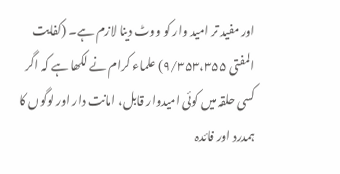اور مفید تر امید وار کو ووٹ دینا لازم ہے۔ (کفایت المفتی ۹/۳۵۳،۳۵۵) علماء کرام نے لکھا ہے کہ اگر کسی حلقہ میں کوئی امیدوار قابل، امانت دار اور لوگوں کا ہمدرد اور فائدہ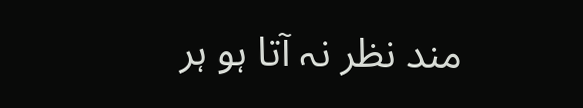مند نظر نہ آتا ہو ہر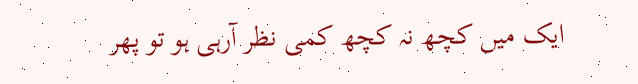ایک میں کچھ نہ کچھ کمی نظر آرہی ہو تو پھر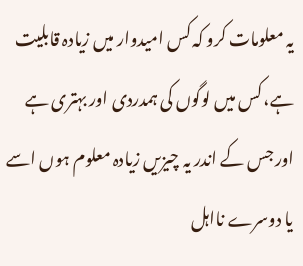یہ معلومات کرو کہ کس امیدوار میں زیادہ قابلیت ہے، کس میں لوگوں کی ہمدردی اور بہتری ہے اور جس کے اندر یہ چیزیں زیادہ معلوم ہوں اسے یا دوسرے نااہل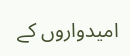امیدواروں کے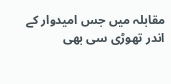مقابلہ میں جس امیدوار کے اندر تھوڑی سی بھی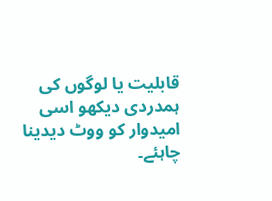قابلیت یا لوگوں کی ہمدردی دیکھو اسی امیدوار کو ووٹ دیدینا چاہئے۔